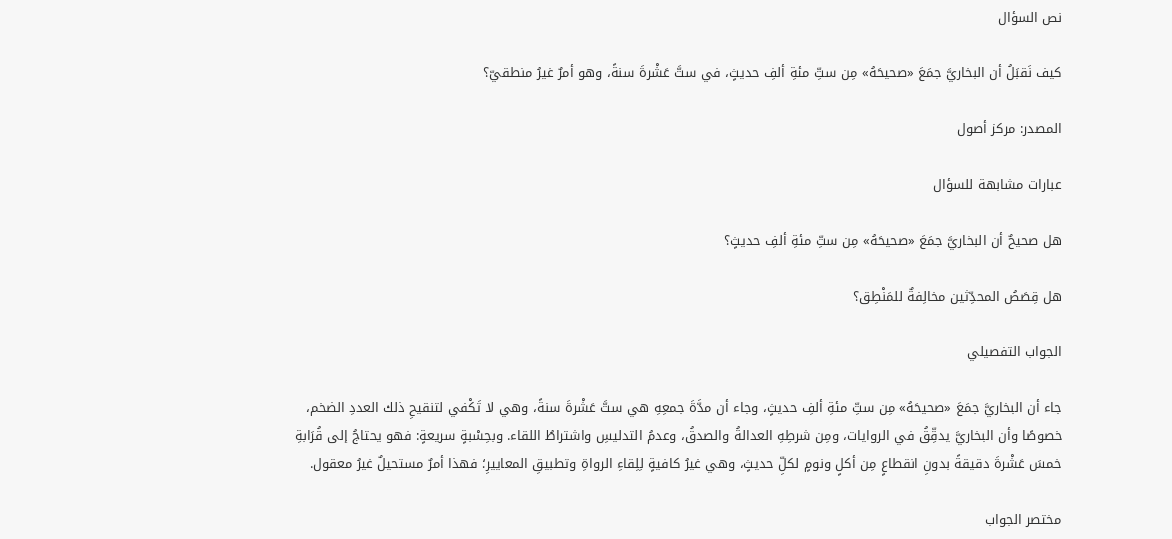نص السؤال

كيف نَقبَلُ أن البخاريَّ جمَعَ «صحيحَهُ» مِن ستِّ مئةِ ألفِ حديثٍ، في ستَّ عَشْرةَ سنةً، وهو أمرٌ غيرُ منطقيّ؟

المصدر: مركز أصول

عبارات مشابهة للسؤال

هل صحيحٌ أن البخاريَّ جمَعَ «صحيحَهُ» مِن ستِّ مئةِ ألفِ حديثٍ؟

هل قِصَصُ المحدِّثين مخالِفةٌ للمَنْطِق؟

الجواب التفصيلي

جاء أن البخاريَّ جمَعَ «صحيحَهُ» مِن ستِّ مئةِ ألفِ حديثٍ، وجاء أن مدَّةَ جمعِهِ هي ستَّ عَشْرةَ سنةً، وهي لا تَكْفي لتنقيحِ ذلك العددِ الضخم، خصوصًا وأن البخاريَّ يدقِّقُ في الروايات، ومِن شرطِهِ العدالةُ والصدقُ، وعدمُ التدليسِ واشتراطُ اللقاء. وبحِسْبةٍ سريعةٍ: فهو يحتاجُ إلى قُرَابةِ خمسَ عَشْرةَ دقيقةً بدونِ انقطاعٍ مِن أكلٍ ونومٍ لكلِّ حديثٍ، وهي غيرُ كافيةٍ لِلِقاءِ الرواةِ وتطبيقِ المعاييرِ؛ فهذا أمرٌ مستحيلٌ غيرُ معقول.

مختصر الجواب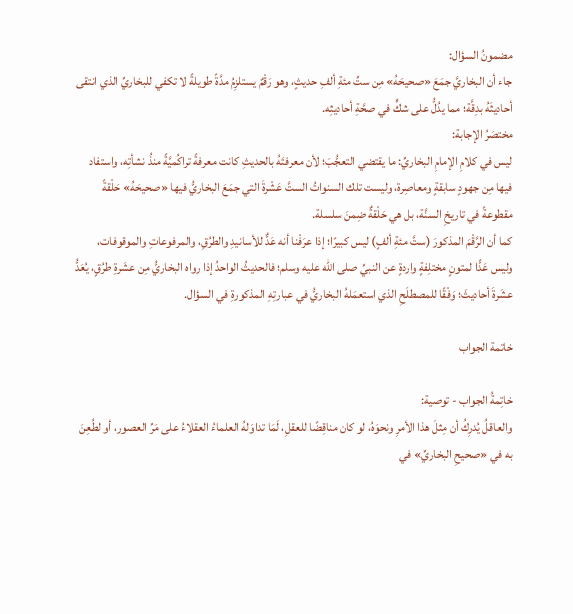مضمونُ السؤال:
جاء أن البخاريَّ جمَعَ «صحيحَهُ» مِن ستِّ مئةِ ألفِ حديثٍ، وهو رَقْمٌ يستلزِمُ مدَّةً طويلةً لا تكفي للبخاريِّ الذي انتقى أحاديثَهُ بدِقَّة؛ مما يدُلُّ على شكٍّ في صحَّةِ أحاديثِه.
مختصَرُ الإجابة:
ليس في كلامِ الإمامِ البخاريِّ: ما يقتضي التعجُّبَ؛ لأن معرفتَهُ بالحديثِ كانت معرفةً تراكُميَّةً منذُ نشأتِه، واستفاد فيها مِن جهودٍ سابقةٍ ومعاصِرة، وليست تلك السنواتُ الستَّ عَشْرةَ التي جمَعَ البخاريُّ فيها «صحيحَهُ» حَلْقةً مقطوعةً في تاريخِ السنَّة، بل هي حَلْقةٌ ضِمنَ سلسلة.
كما أن الرَّقْمَ المذكورَ (ستَّ مئةِ ألفٍ) ليس كبيرًا؛ إذا عرَفْنا أنه عَدٌّ للأسانيدِ والطرُقِ، والمرفوعاتِ والموقوفات، وليس عَدًّا لمتونٍ مختلِفةٍ واردةٍ عن النبيِّ صلى الله عليه وسلم؛ فالحديثُ الواحدُ إذا رواه البخاريُّ مِن عشَرةِ طرُقٍ، يُعَدُّ عشَرةَ أحاديثَ؛ وَفْقًا للمصطلَحِ الذي استعمَلهُ البخاريُّ في عبارتِهِ المذكورةِ في السؤال.

خاتمة الجواب

خاتِمةُ الجواب - توصية:
والعاقلُ يُدرِكُ أن مِثلَ هذا الأمرِ ونحوَهُ، لو كان مناقِضًا للعقلِ، لَمَا تداوَلهُ العلماءُ العقلاءُ على مَرِّ العصور، أو لطُعِنَ به في «صحيحِ البخاريِّ» في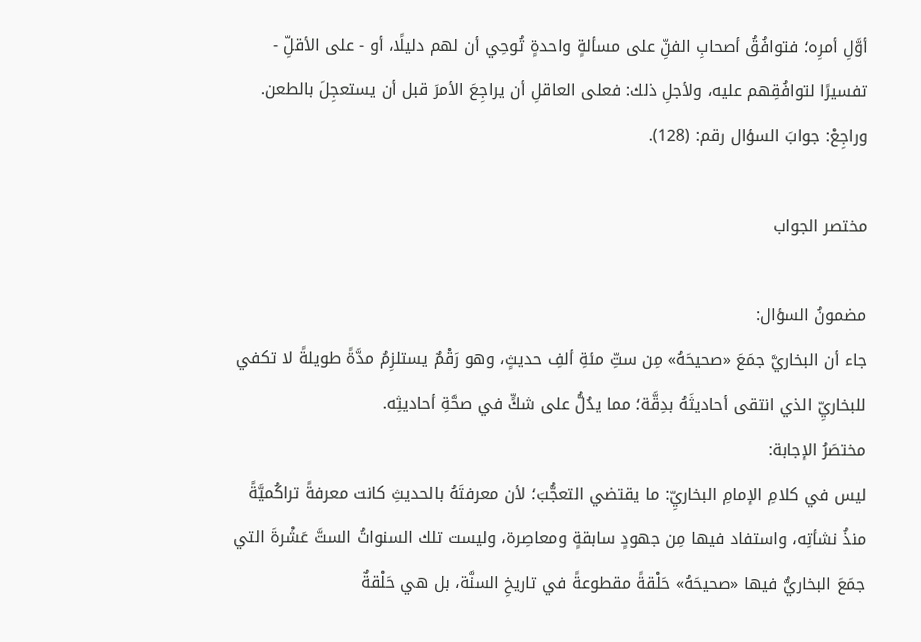أوَّلِ أمرِه؛ فتوافُقُ أصحابِ الفنِّ على مسألةٍ واحدةٍ تُوحِي أن لهم دليلًا، أو - على الأقلِّ - تفسيرًا لتوافُقِهم عليه، ولأجلِ ذلك: فعلى العاقلِ أن يراجِعَ الأمرَ قبل أن يستعجِلَ بالطعن.
وراجِعْ: جوابَ السؤال رقم: (128).

مختصر الجواب

مضمونُ السؤال:
جاء أن البخاريَّ جمَعَ «صحيحَهُ» مِن ستِّ مئةِ ألفِ حديثٍ، وهو رَقْمٌ يستلزِمُ مدَّةً طويلةً لا تكفي للبخاريِّ الذي انتقى أحاديثَهُ بدِقَّة؛ مما يدُلُّ على شكٍّ في صحَّةِ أحاديثِه.
مختصَرُ الإجابة:
ليس في كلامِ الإمامِ البخاريِّ: ما يقتضي التعجُّبَ؛ لأن معرفتَهُ بالحديثِ كانت معرفةً تراكُميَّةً منذُ نشأتِه، واستفاد فيها مِن جهودٍ سابقةٍ ومعاصِرة، وليست تلك السنواتُ الستَّ عَشْرةَ التي جمَعَ البخاريُّ فيها «صحيحَهُ» حَلْقةً مقطوعةً في تاريخِ السنَّة، بل هي حَلْقةٌ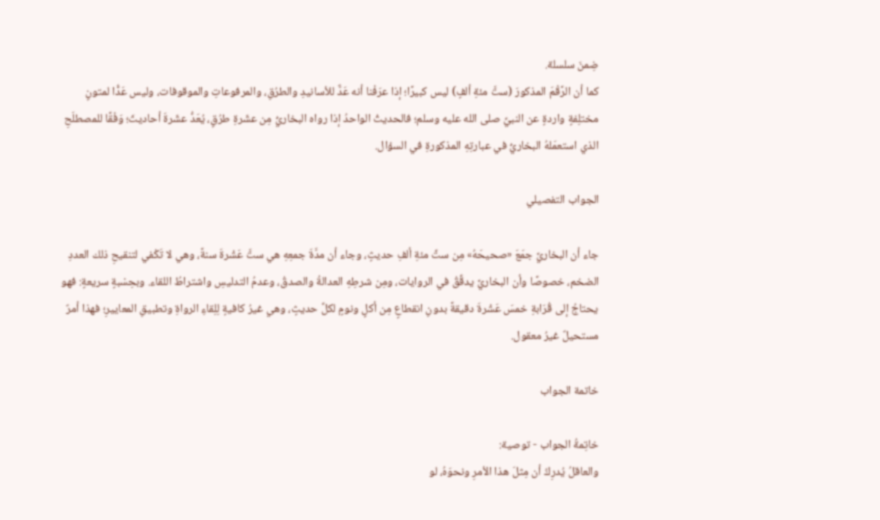ضِمنَ سلسلة.
كما أن الرَّقْمَ المذكورَ (ستَّ مئةِ ألفٍ) ليس كبيرًا؛ إذا عرَفْنا أنه عَدٌّ للأسانيدِ والطرُقِ، والمرفوعاتِ والموقوفات، وليس عَدًّا لمتونٍ مختلِفةٍ واردةٍ عن النبيِّ صلى الله عليه وسلم؛ فالحديثُ الواحدُ إذا رواه البخاريُّ مِن عشَرةِ طرُقٍ، يُعَدُّ عشَرةَ أحاديثَ؛ وَفْقًا للمصطلَحِ الذي استعمَلهُ البخاريُّ في عبارتِهِ المذكورةِ في السؤال.

الجواب التفصيلي

جاء أن البخاريَّ جمَعَ «صحيحَهُ» مِن ستِّ مئةِ ألفِ حديثٍ، وجاء أن مدَّةَ جمعِهِ هي ستَّ عَشْرةَ سنةً، وهي لا تَكْفي لتنقيحِ ذلك العددِ الضخم، خصوصًا وأن البخاريَّ يدقِّقُ في الروايات، ومِن شرطِهِ العدالةُ والصدقُ، وعدمُ التدليسِ واشتراطُ اللقاء. وبحِسْبةٍ سريعةٍ: فهو يحتاجُ إلى قُرَابةِ خمسَ عَشْرةَ دقيقةً بدونِ انقطاعٍ مِن أكلٍ ونومٍ لكلِّ حديثٍ، وهي غيرُ كافيةٍ لِلِقاءِ الرواةِ وتطبيقِ المعاييرِ؛ فهذا أمرٌ مستحيلٌ غيرُ معقول.

خاتمة الجواب

خاتِمةُ الجواب - توصية:
والعاقلُ يُدرِكُ أن مِثلَ هذا الأمرِ ونحوَهُ، لو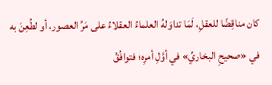كان مناقِضًا للعقلِ، لَمَا تداوَلهُ العلماءُ العقلاءُ على مَرِّ العصور، أو لطُعِنَ به في «صحيحِ البخاريِّ» في أوَّلِ أمرِه؛ فتوافُقُ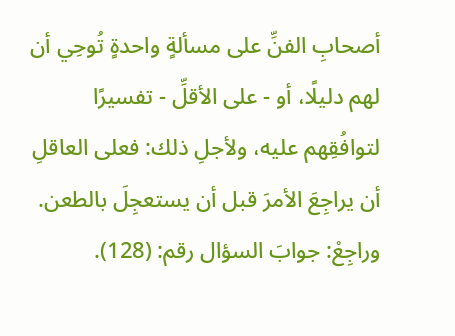أصحابِ الفنِّ على مسألةٍ واحدةٍ تُوحِي أن لهم دليلًا، أو - على الأقلِّ - تفسيرًا لتوافُقِهم عليه، ولأجلِ ذلك: فعلى العاقلِ أن يراجِعَ الأمرَ قبل أن يستعجِلَ بالطعن.
وراجِعْ: جوابَ السؤال رقم: (128).